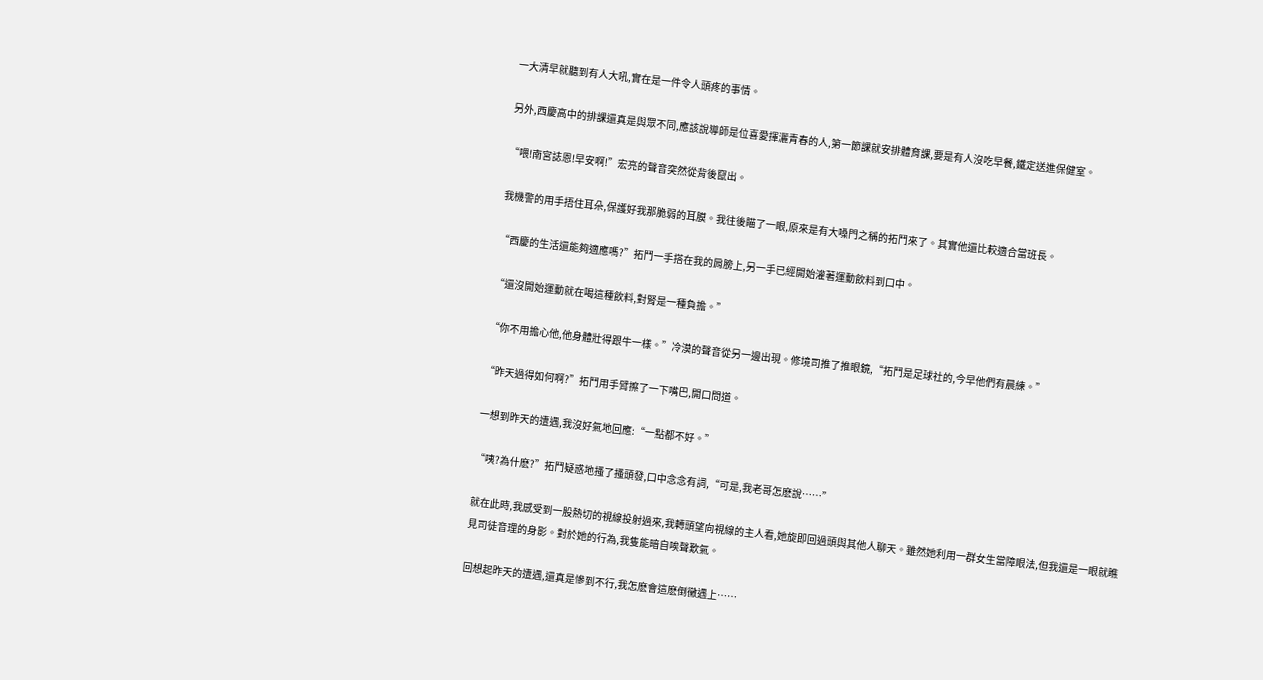一大清早就聽到有人大吼,實在是一件令人頭疼的事情。

另外,西慶高中的排課還真是與眾不同,應該說導師是位喜愛揮灑青春的人,第一節課就安排體育課,要是有人沒吃早餐,鐵定送進保健室。

“喂!南宮誌恩!早安啊!”宏亮的聲音突然從背後竄出。

我機警的用手捂住耳朵,保護好我那脆弱的耳膜。我往後瞄了一眼,原來是有大嗓門之稱的拓鬥來了。其實他還比較適合當班長。

“西慶的生活還能夠適應嗎?”拓鬥一手搭在我的肩膀上,另一手已經開始灌著運動飲料到口中。

“還沒開始運動就在喝這種飲料,對腎是一種負擔。”

“你不用擔心他,他身體壯得跟牛一樣。”冷漠的聲音從另一邊出現。修境司推了推眼鏡,“拓鬥是足球社的,今早他們有晨練。”

“昨天過得如何啊?”拓鬥用手臂擦了一下嘴巴,開口問道。

一想到昨天的遭遇,我沒好氣地回應:“一點都不好。”

“咦?為什麽?”拓鬥疑惑地搔了搔頭發,口中念念有詞,“可是,我老哥怎麽說……”

就在此時,我感受到一股熱切的視線投射過來,我轉頭望向視線的主人看,她旋即回過頭與其他人聊天。雖然她利用一群女生當障眼法,但我還是一眼就瞧見司徒音理的身影。對於她的行為,我隻能暗自唉聲歎氣。

回想起昨天的遭遇,還真是慘到不行,我怎麽會這麽倒黴遇上……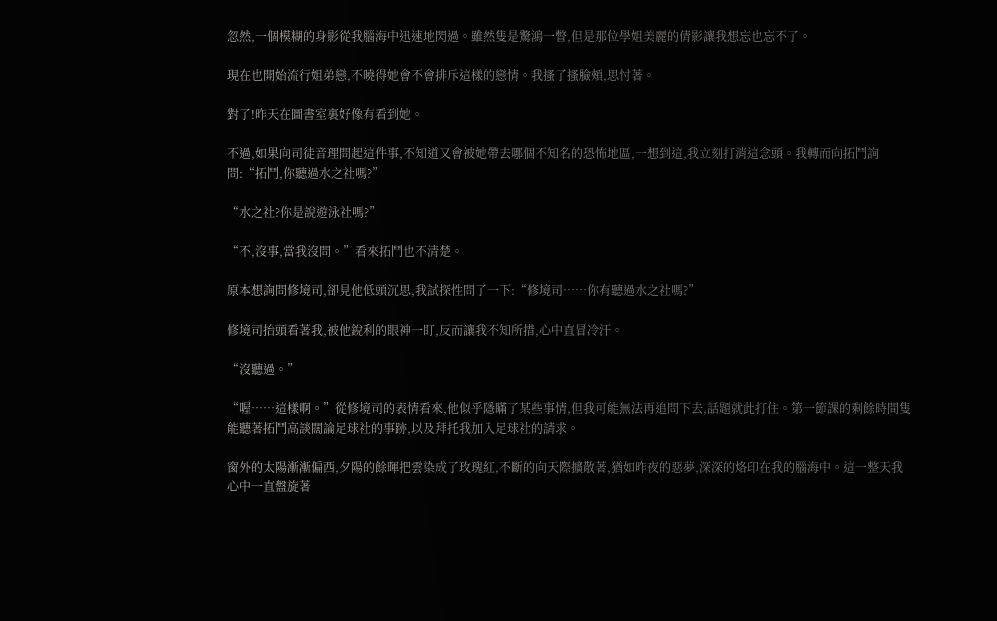忽然,一個模糊的身影從我腦海中迅速地閃過。雖然隻是驚鴻一瞥,但是那位學姐美麗的倩影讓我想忘也忘不了。

現在也開始流行姐弟戀,不曉得她會不會排斥這樣的戀情。我搔了搔臉頰,思忖著。

對了!昨天在圖書室裏好像有看到她。

不過,如果向司徒音理問起這件事,不知道又會被她帶去哪個不知名的恐怖地區,一想到這,我立刻打消這念頭。我轉而向拓鬥詢問:“拓鬥,你聽過水之社嗎?”

“水之社?你是說遊泳社嗎?”

“不,沒事,當我沒問。”看來拓鬥也不清楚。

原本想詢問修境司,卻見他低頭沉思,我試探性問了一下:“修境司……你有聽過水之社嗎?”

修境司抬頭看著我,被他銳利的眼神一盯,反而讓我不知所措,心中直冒冷汗。

“沒聽過。”

“喔……這樣啊。”從修境司的表情看來,他似乎隱瞞了某些事情,但我可能無法再追問下去,話題就此打住。第一節課的剩餘時間隻能聽著拓鬥高談闊論足球社的事跡,以及拜托我加入足球社的請求。

窗外的太陽漸漸偏西,夕陽的餘暉把雲染成了玫瑰紅,不斷的向天際擴散著,猶如昨夜的惡夢,深深的烙印在我的腦海中。這一整天我心中一直盤旋著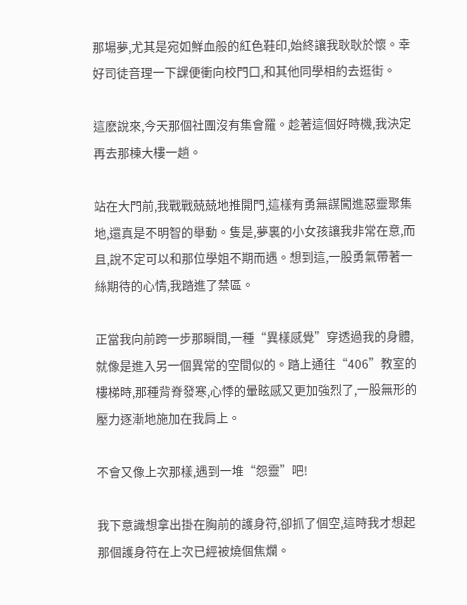那場夢,尤其是宛如鮮血般的紅色鞋印,始終讓我耿耿於懷。幸好司徒音理一下課便衝向校門口,和其他同學相約去逛街。

這麽說來,今天那個社團沒有集會羅。趁著這個好時機,我決定再去那棟大樓一趟。

站在大門前,我戰戰兢兢地推開門,這樣有勇無謀闖進惡靈聚集地,還真是不明智的舉動。隻是,夢裏的小女孩讓我非常在意,而且,說不定可以和那位學姐不期而遇。想到這,一股勇氣帶著一絲期待的心情,我踏進了禁區。

正當我向前跨一步那瞬間,一種“異樣感覺”穿透過我的身體,就像是進入另一個異常的空間似的。踏上通往“406”教室的樓梯時,那種背脊發寒,心悸的暈眩感又更加強烈了,一股無形的壓力逐漸地施加在我肩上。

不會又像上次那樣,遇到一堆“怨靈”吧!

我下意識想拿出掛在胸前的護身符,卻抓了個空,這時我才想起那個護身符在上次已經被燒個焦爛。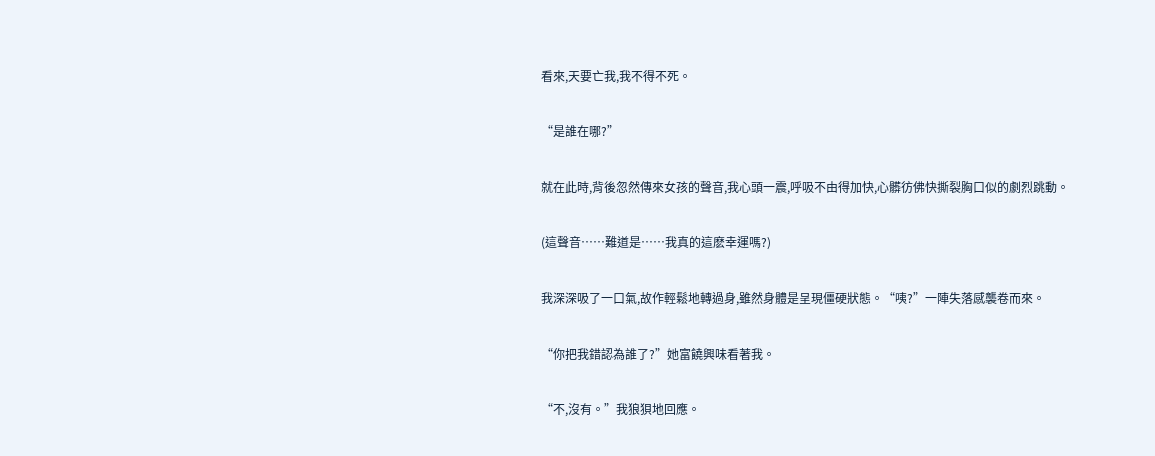看來,天要亡我,我不得不死。

“是誰在哪?”

就在此時,背後忽然傳來女孩的聲音,我心頭一震,呼吸不由得加快,心髒彷佛快撕裂胸口似的劇烈跳動。

(這聲音……難道是……我真的這麽幸運嗎?)

我深深吸了一口氣,故作輕鬆地轉過身,雖然身體是呈現僵硬狀態。“咦?”一陣失落感襲卷而來。

“你把我錯認為誰了?”她富饒興味看著我。

“不,沒有。”我狼狽地回應。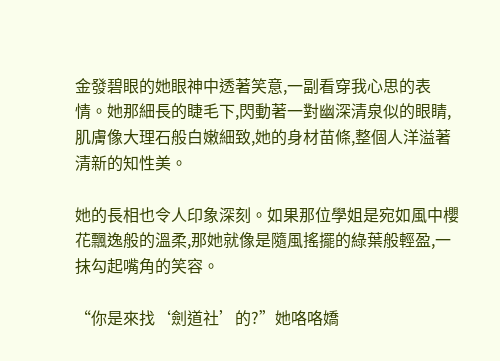金發碧眼的她眼神中透著笑意,一副看穿我心思的表情。她那細長的睫毛下,閃動著一對幽深清泉似的眼睛,肌膚像大理石般白嫩細致,她的身材苗條,整個人洋溢著清新的知性美。

她的長相也令人印象深刻。如果那位學姐是宛如風中櫻花飄逸般的溫柔,那她就像是隨風搖擺的綠葉般輕盈,一抹勾起嘴角的笑容。

“你是來找‘劍道社’的?”她咯咯嬌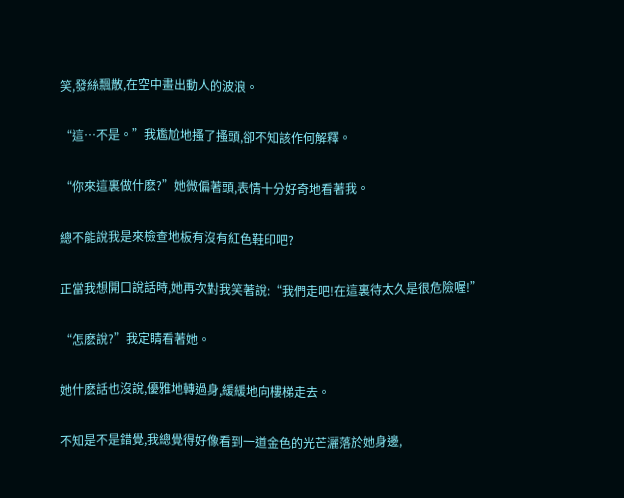笑,發絲飄散,在空中畫出動人的波浪。

“這…不是。”我尷尬地搔了搔頭,卻不知該作何解釋。

“你來這裏做什麽?”她微偏著頭,表情十分好奇地看著我。

總不能說我是來檢查地板有沒有紅色鞋印吧?

正當我想開口說話時,她再次對我笑著說:“我們走吧!在這裏待太久是很危險喔!”

“怎麽說?”我定睛看著她。

她什麽話也沒說,優雅地轉過身,緩緩地向樓梯走去。

不知是不是錯覺,我總覺得好像看到一道金色的光芒灑落於她身邊,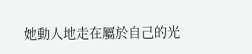她動人地走在屬於自己的光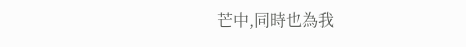芒中,同時也為我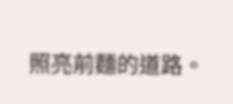照亮前麵的道路。